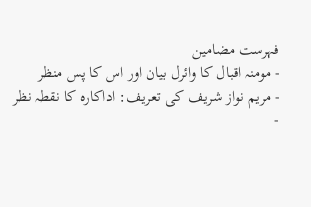فہرست مضامین
- مومنہ اقبال کا وائرل بیان اور اس کا پس منظر
- مریم نواز شریف کی تعریف: اداکارہ کا نقطہ نظر
-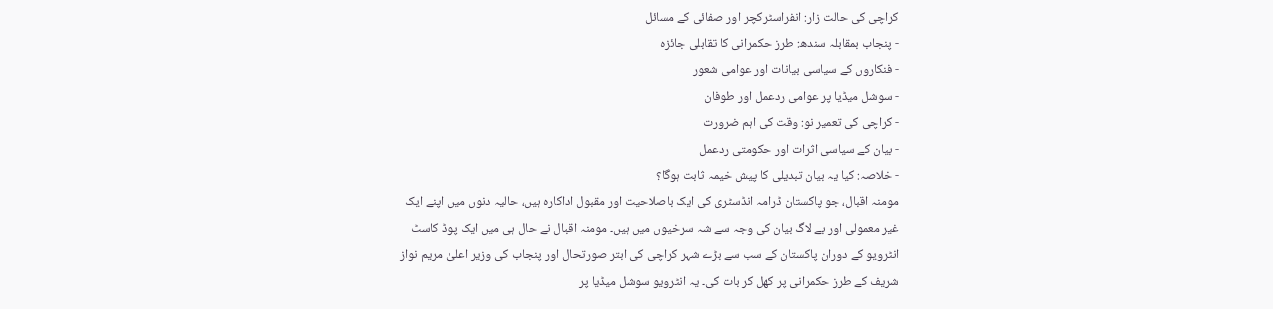کراچی کی حالت زار: انفراسٹرکچر اور صفائی کے مسائل
- پنجاب بمقابلہ سندھ: طرز حکمرانی کا تقابلی جائزہ
- فنکاروں کے سیاسی بیانات اور عوامی شعور
- سوشل میڈیا پر عوامی ردعمل اور طوفان
- کراچی کی تعمیر نو: وقت کی اہم ضرورت
- بیان کے سیاسی اثرات اور حکومتی ردعمل
- خلاصہ: کیا یہ بیان تبدیلی کا پیش خیمہ ثابت ہوگا؟
مومنہ اقبال، جو پاکستان ڈرامہ انڈسٹری کی ایک باصلاحیت اور مقبول اداکارہ ہیں، حالیہ دنوں میں اپنے ایک غیر معمولی اور بے لاگ بیان کی وجہ سے شہ سرخیوں میں ہیں۔ مومنہ اقبال نے حال ہی میں ایک پوڈ کاسٹ انٹرویو کے دوران پاکستان کے سب سے بڑے شہر کراچی کی ابتر صورتحال اور پنجاب کی وزیر اعلیٰ مریم نواز شریف کے طرز حکمرانی پر کھل کر بات کی۔ یہ انٹرویو سوشل میڈیا پر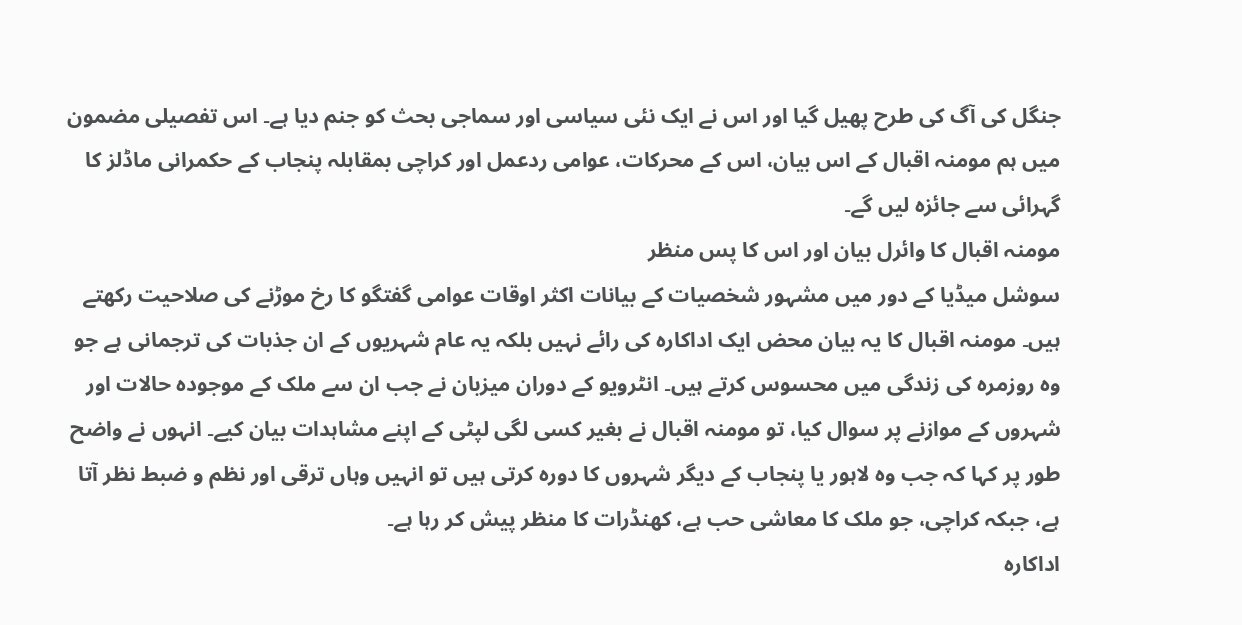جنگل کی آگ کی طرح پھیل گیا اور اس نے ایک نئی سیاسی اور سماجی بحث کو جنم دیا ہے۔ اس تفصیلی مضمون میں ہم مومنہ اقبال کے اس بیان، اس کے محرکات، عوامی ردعمل اور کراچی بمقابلہ پنجاب کے حکمرانی ماڈلز کا گہرائی سے جائزہ لیں گے۔
مومنہ اقبال کا وائرل بیان اور اس کا پس منظر
سوشل میڈیا کے دور میں مشہور شخصیات کے بیانات اکثر اوقات عوامی گفتگو کا رخ موڑنے کی صلاحیت رکھتے ہیں۔ مومنہ اقبال کا یہ بیان محض ایک اداکارہ کی رائے نہیں بلکہ یہ عام شہریوں کے ان جذبات کی ترجمانی ہے جو وہ روزمرہ کی زندگی میں محسوس کرتے ہیں۔ انٹرویو کے دوران میزبان نے جب ان سے ملک کے موجودہ حالات اور شہروں کے موازنے پر سوال کیا، تو مومنہ اقبال نے بغیر کسی لگی لپٹی کے اپنے مشاہدات بیان کیے۔ انہوں نے واضح طور پر کہا کہ جب وہ لاہور یا پنجاب کے دیگر شہروں کا دورہ کرتی ہیں تو انہیں وہاں ترقی اور نظم و ضبط نظر آتا ہے، جبکہ کراچی، جو ملک کا معاشی حب ہے، کھنڈرات کا منظر پیش کر رہا ہے۔
اداکارہ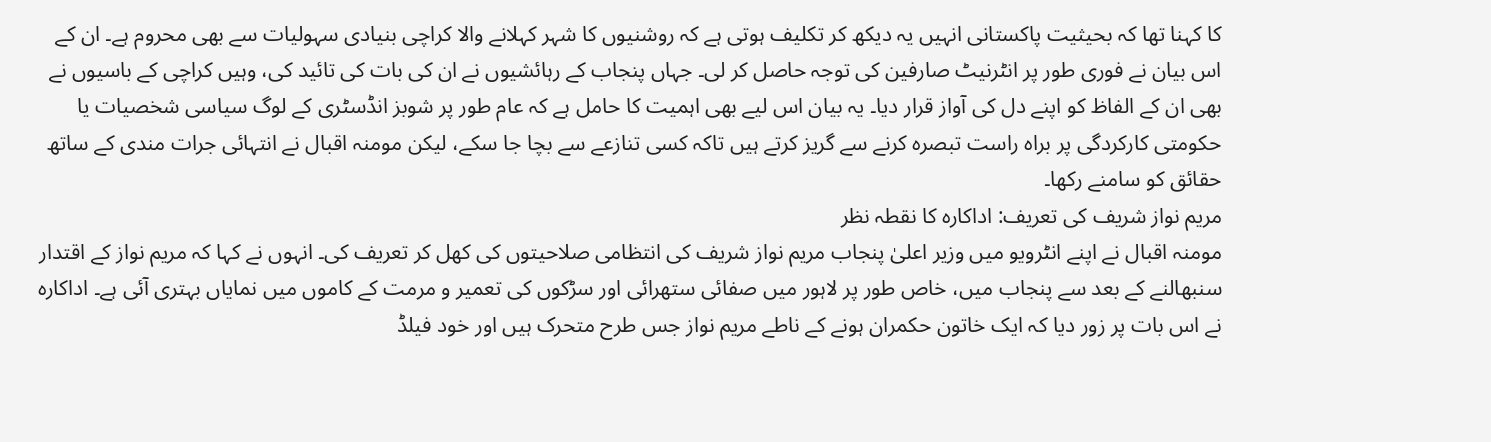کا کہنا تھا کہ بحیثیت پاکستانی انہیں یہ دیکھ کر تکلیف ہوتی ہے کہ روشنیوں کا شہر کہلانے والا کراچی بنیادی سہولیات سے بھی محروم ہے۔ ان کے اس بیان نے فوری طور پر انٹرنیٹ صارفین کی توجہ حاصل کر لی۔ جہاں پنجاب کے رہائشیوں نے ان کی بات کی تائید کی، وہیں کراچی کے باسیوں نے بھی ان کے الفاظ کو اپنے دل کی آواز قرار دیا۔ یہ بیان اس لیے بھی اہمیت کا حامل ہے کہ عام طور پر شوبز انڈسٹری کے لوگ سیاسی شخصیات یا حکومتی کارکردگی پر براہ راست تبصرہ کرنے سے گریز کرتے ہیں تاکہ کسی تنازعے سے بچا جا سکے، لیکن مومنہ اقبال نے انتہائی جرات مندی کے ساتھ حقائق کو سامنے رکھا۔
مریم نواز شریف کی تعریف: اداکارہ کا نقطہ نظر
مومنہ اقبال نے اپنے انٹرویو میں وزیر اعلیٰ پنجاب مریم نواز شریف کی انتظامی صلاحیتوں کی کھل کر تعریف کی۔ انہوں نے کہا کہ مریم نواز کے اقتدار سنبھالنے کے بعد سے پنجاب میں، خاص طور پر لاہور میں صفائی ستھرائی اور سڑکوں کی تعمیر و مرمت کے کاموں میں نمایاں بہتری آئی ہے۔ اداکارہ نے اس بات پر زور دیا کہ ایک خاتون حکمران ہونے کے ناطے مریم نواز جس طرح متحرک ہیں اور خود فیلڈ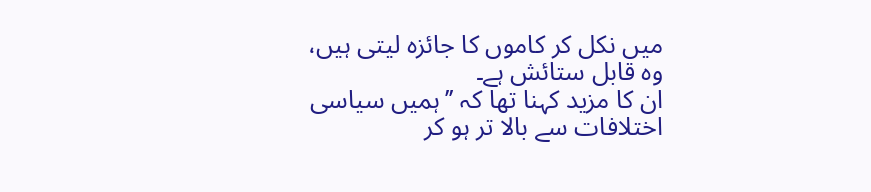میں نکل کر کاموں کا جائزہ لیتی ہیں، وہ قابل ستائش ہے۔
ان کا مزید کہنا تھا کہ ’’ہمیں سیاسی اختلافات سے بالا تر ہو کر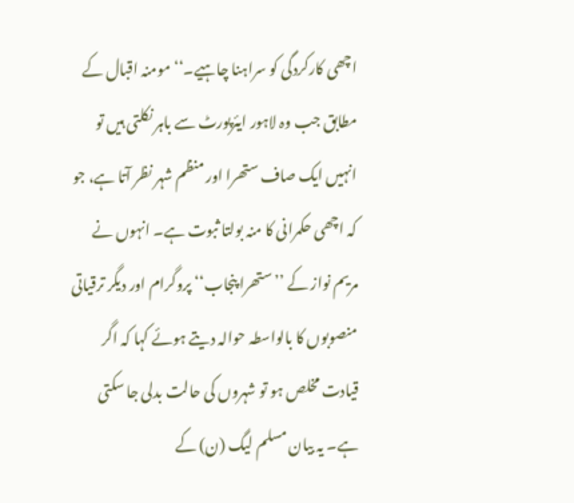اچھی کارکردگی کو سراہنا چاہیے۔‘‘ مومنہ اقبال کے مطابق جب وہ لاہور ایئرپورٹ سے باہر نکلتی ہیں تو انہیں ایک صاف ستھرا اور منظم شہر نظر آتا ہے، جو کہ اچھی حکمرانی کا منہ بولتا ثبوت ہے۔ انہوں نے مریم نواز کے ’’ستھرا پنجاب‘‘ پروگرام اور دیگر ترقیاتی منصوبوں کا بالواسطہ حوالہ دیتے ہوئے کہا کہ اگر قیادت مخلص ہو تو شہروں کی حالت بدلی جا سکتی ہے۔ یہ بیان مسلم لیگ (ن) کے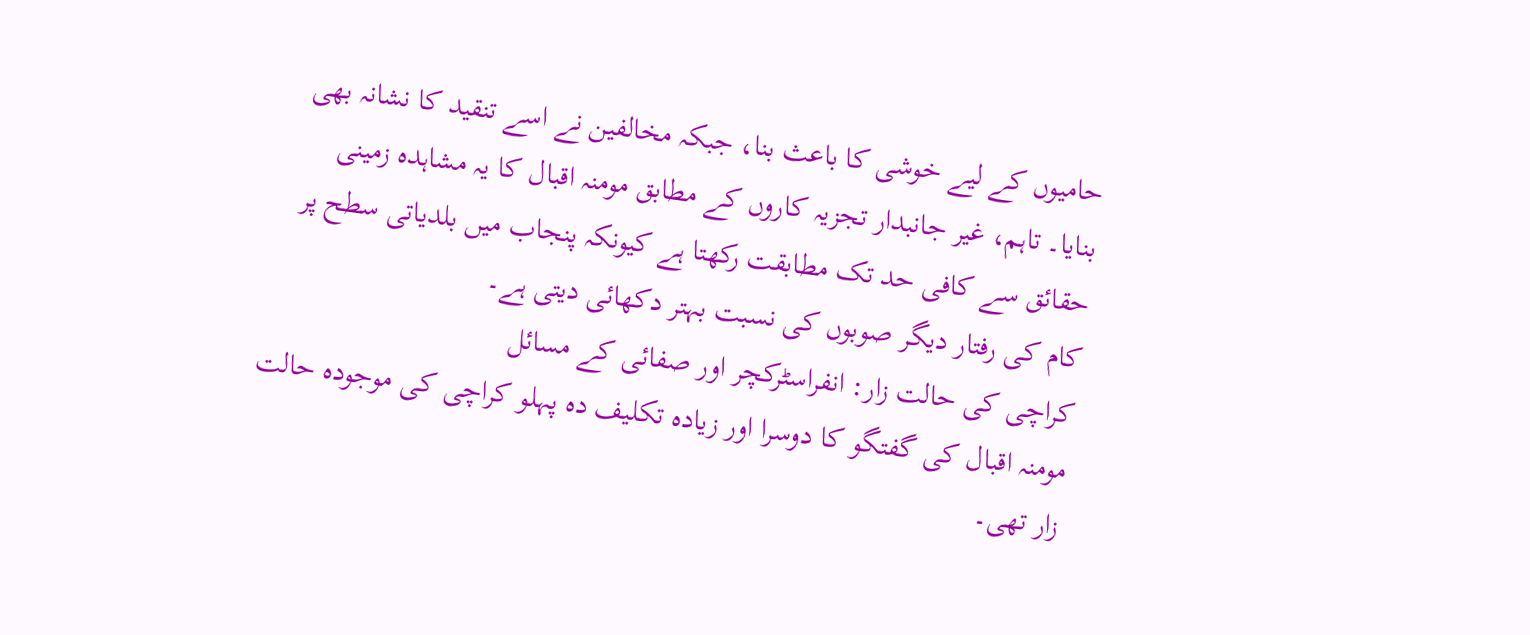حامیوں کے لیے خوشی کا باعث بنا، جبکہ مخالفین نے اسے تنقید کا نشانہ بھی بنایا۔ تاہم، غیر جانبدار تجزیہ کاروں کے مطابق مومنہ اقبال کا یہ مشاہدہ زمینی حقائق سے کافی حد تک مطابقت رکھتا ہے کیونکہ پنجاب میں بلدیاتی سطح پر کام کی رفتار دیگر صوبوں کی نسبت بہتر دکھائی دیتی ہے۔
کراچی کی حالت زار: انفراسٹرکچر اور صفائی کے مسائل
مومنہ اقبال کی گفتگو کا دوسرا اور زیادہ تکلیف دہ پہلو کراچی کی موجودہ حالت زار تھی۔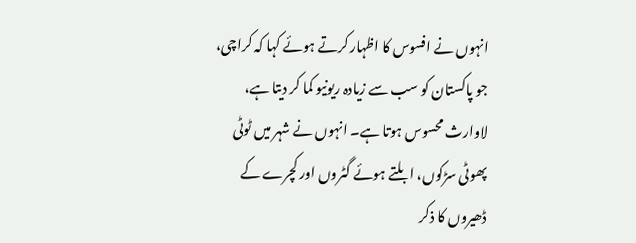انہوں نے افسوس کا اظہار کرتے ہوئے کہا کہ کراچی، جو پاکستان کو سب سے زیادہ ریونیو کما کر دیتا ہے، لاوارث محسوس ہوتا ہے۔ انہوں نے شہر میں ٹوٹی پھوٹی سڑکوں، ابلتے ہوئے گٹروں اور کچرے کے ڈھیروں کا ذکر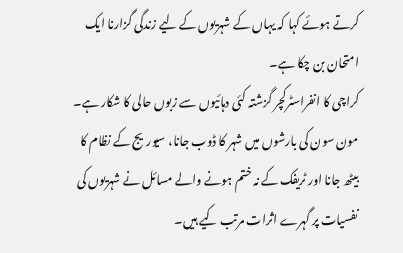کرتے ہوئے کہا کہ یہاں کے شہریوں کے لیے زندگی گزارنا ایک امتحان بن چکا ہے۔
کراچی کا انفراسٹرکچر گزشتہ کئی دہائیوں سے زبوں حالی کا شکار ہے۔ مون سون کی بارشوں میں شہر کا ڈوب جانا، سیوریج کے نظام کا بیٹھ جانا اور ٹریفک کے نہ ختم ہونے والے مسائل نے شہریوں کی نفسیات پر گہرے اثرات مرتب کیے ہیں۔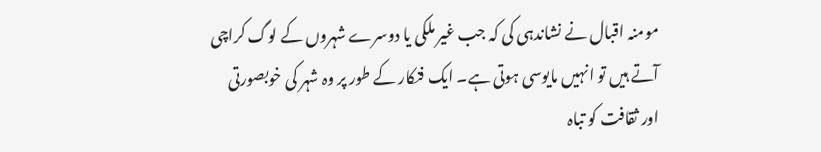مومنہ اقبال نے نشاندہی کی کہ جب غیر ملکی یا دوسرے شہروں کے لوگ کراچی آتے ہیں تو انہیں مایوسی ہوتی ہے۔ ایک فنکار کے طور پر وہ شہر کی خوبصورتی اور ثقافت کو تباہ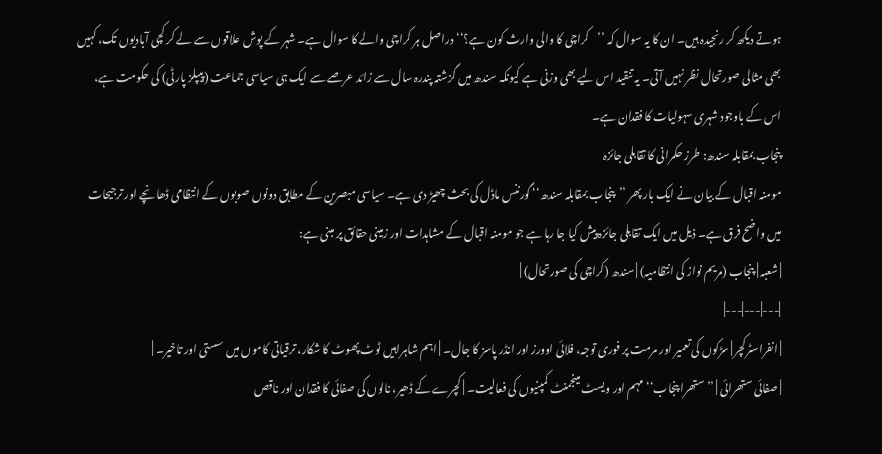ہوتے دیکھ کر رنجیدہ ہیں۔ ان کا یہ سوال کہ ’’کراچی کا والی وارث کون ہے؟‘‘ دراصل ہر کراچی والے کا سوال ہے۔ شہر کے پوش علاقوں سے لے کر کچی آبادیوں تک، کہیں بھی مثالی صورتحال نظر نہیں آتی۔ یہ تنقید اس لیے بھی وزنی ہے کیونکہ سندھ میں گزشتہ پندرہ سال سے زائد عرصے سے ایک ہی سیاسی جماعت (پیپلز پارٹی) کی حکومت ہے، اس کے باوجود شہری سہولیات کا فقدان ہے۔
پنجاب بمقابلہ سندھ: طرز حکمرانی کا تقابلی جائزہ
مومنہ اقبال کے بیان نے ایک بار پھر ’’پنجاب بمقابلہ سندھ‘‘ گورننس ماڈل کی بحث چھیڑ دی ہے۔ سیاسی مبصرین کے مطابق دونوں صوبوں کے انتظامی ڈھانچے اور ترجیحات میں واضح فرق ہے۔ ذیل میں ایک تقابلی جائزہ پیش کیا جا رہا ہے جو مومنہ اقبال کے مشاہدات اور زمینی حقائق پر مبنی ہے:
| شعبہ | پنجاب (مریم نواز کی انتظامیہ) | سندھ (کراچی کی صورتحال) |
|---|---|---|
| انفراسٹرکچر | سڑکوں کی تعمیر اور مرمت پر فوری توجہ، فلائی اوورز اور انڈر پاسز کا جال۔ | اہم شاہراہیں ٹوٹ پھوٹ کا شکار، ترقیاتی کاموں میں سستی اور تاخیر۔ |
| صفائی ستھرائی | ’’ستھرا پنجاب‘‘ مہم اور ویسٹ مینجمنٹ کمپنیوں کی فعالیت۔ | کچرے کے ڈھیر، نالوں کی صفائی کا فقدان اور ناقص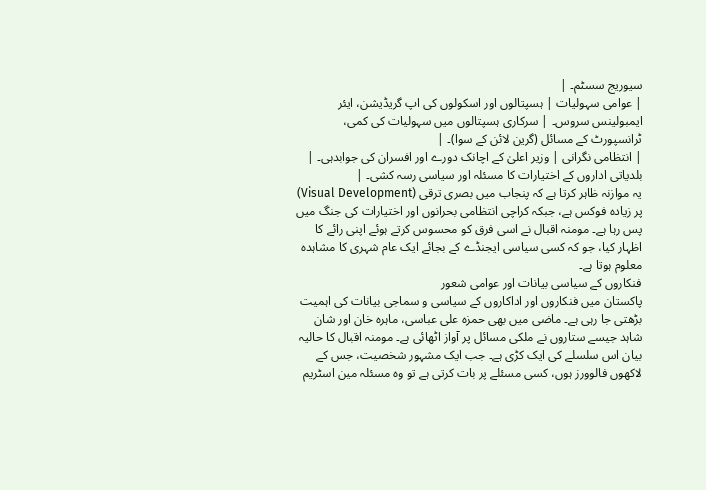سیوریج سسٹم۔ |
| عوامی سہولیات | ہسپتالوں اور اسکولوں کی اپ گریڈیشن، ایئر ایمبولینس سروس۔ | سرکاری ہسپتالوں میں سہولیات کی کمی، ٹرانسپورٹ کے مسائل (گرین لائن کے سوا)۔ |
| انتظامی نگرانی | وزیر اعلیٰ کے اچانک دورے اور افسران کی جوابدہی۔ | بلدیاتی اداروں کے اختیارات کا مسئلہ اور سیاسی رسہ کشی۔ |
یہ موازنہ ظاہر کرتا ہے کہ پنجاب میں بصری ترقی (Visual Development) پر زیادہ فوکس ہے، جبکہ کراچی انتظامی بحرانوں اور اختیارات کی جنگ میں پس رہا ہے۔ مومنہ اقبال نے اسی فرق کو محسوس کرتے ہوئے اپنی رائے کا اظہار کیا، جو کہ کسی سیاسی ایجنڈے کے بجائے ایک عام شہری کا مشاہدہ معلوم ہوتا ہے۔
فنکاروں کے سیاسی بیانات اور عوامی شعور
پاکستان میں فنکاروں اور اداکاروں کے سیاسی و سماجی بیانات کی اہمیت بڑھتی جا رہی ہے۔ ماضی میں بھی حمزہ علی عباسی، ماہرہ خان اور شان شاہد جیسے ستاروں نے ملکی مسائل پر آواز اٹھائی ہے۔ مومنہ اقبال کا حالیہ بیان اس سلسلے کی ایک کڑی ہے۔ جب ایک مشہور شخصیت، جس کے لاکھوں فالوورز ہوں، کسی مسئلے پر بات کرتی ہے تو وہ مسئلہ مین اسٹریم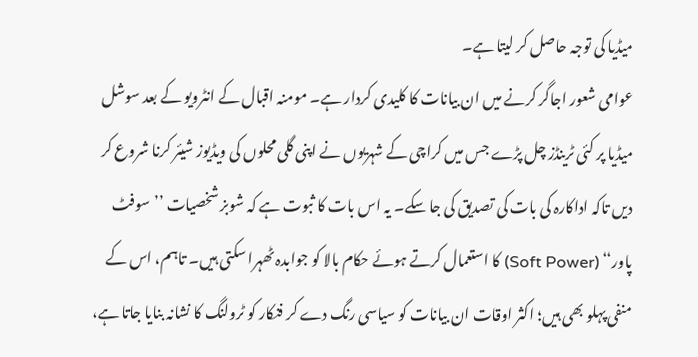میڈیا کی توجہ حاصل کر لیتا ہے۔
عوامی شعور اجاگر کرنے میں ان بیانات کا کلیدی کردار ہے۔ مومنہ اقبال کے انٹرویو کے بعد سوشل میڈیا پر کئی ٹرینڈز چل پڑے جس میں کراچی کے شہریوں نے اپنی گلی محلوں کی ویڈیوز شیئر کرنا شروع کر دیں تاکہ اداکارہ کی بات کی تصدیق کی جا سکے۔ یہ اس بات کا ثبوت ہے کہ شوبز شخصیات ’’سوفٹ پاور‘‘ (Soft Power) کا استعمال کرتے ہوئے حکام بالا کو جوابدہ ٹھہرا سکتی ہیں۔ تاہم، اس کے منفی پہلو بھی ہیں؛ اکثر اوقات ان بیانات کو سیاسی رنگ دے کر فنکار کو ٹرولنگ کا نشانہ بنایا جاتا ہے،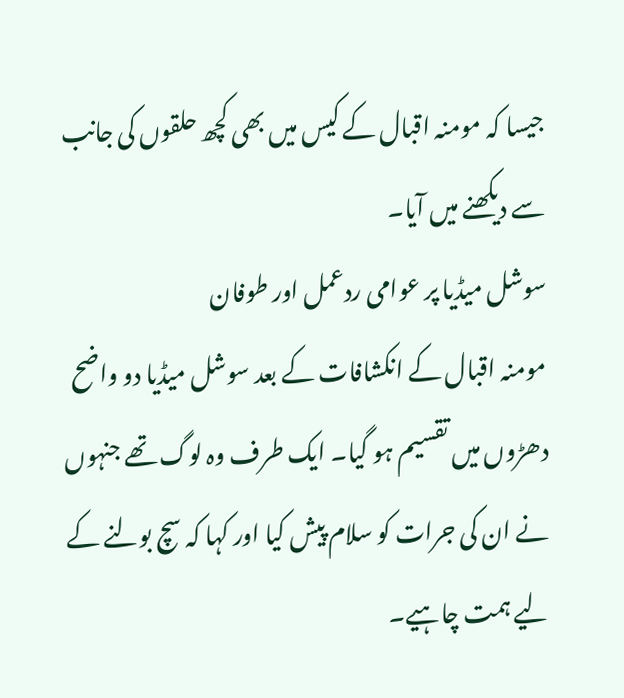جیسا کہ مومنہ اقبال کے کیس میں بھی کچھ حلقوں کی جانب سے دیکھنے میں آیا۔
سوشل میڈیا پر عوامی ردعمل اور طوفان
مومنہ اقبال کے انکشافات کے بعد سوشل میڈیا دو واضح دھڑوں میں تقسیم ہو گیا۔ ایک طرف وہ لوگ تھے جنہوں نے ان کی جرات کو سلام پیش کیا اور کہا کہ سچ بولنے کے لیے ہمت چاہیے۔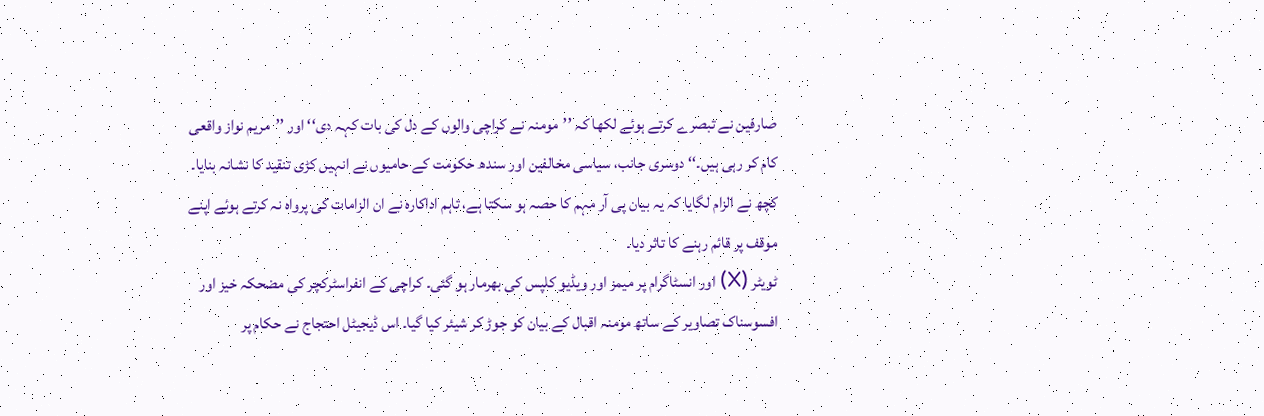صارفین نے تبصرے کرتے ہوئے لکھا کہ ’’مومنہ نے کراچی والوں کے دل کی بات کہہ دی‘‘ اور ’’مریم نواز واقعی کام کر رہی ہیں۔‘‘ دوسری جانب، سیاسی مخالفین اور سندھ حکومت کے حامیوں نے انہیں کڑی تنقید کا نشانہ بنایا۔ کچھ نے الزام لگایا کہ یہ بیان پی آر مہم کا حصہ ہو سکتا ہے، تاہم اداکارہ نے ان الزامات کی پرواہ نہ کرتے ہوئے اپنے موقف پر قائم رہنے کا تاثر دیا۔
ٹویٹر (X) اور انسٹاگرام پر میمز اور ویڈیو کلپس کی بھرمار ہو گئی۔ کراچی کے انفراسٹرکچر کی مضحکہ خیز اور افسوسناک تصاویر کے ساتھ مومنہ اقبال کے بیان کو جوڑ کر شیئر کیا گیا۔ اس ڈیجیٹل احتجاج نے حکام پر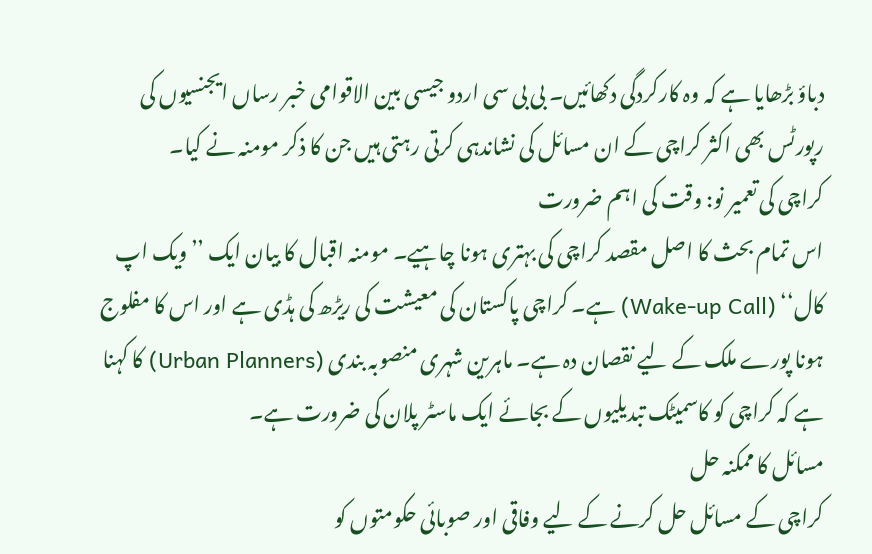دباؤ بڑھایا ہے کہ وہ کارکردگی دکھائیں۔ بی بی سی اردو جیسی بین الاقوامی خبر رساں ایجنسیوں کی رپورٹس بھی اکثر کراچی کے ان مسائل کی نشاندہی کرتی رہتی ہیں جن کا ذکر مومنہ نے کیا۔
کراچی کی تعمیر نو: وقت کی اہم ضرورت
اس تمام بحث کا اصل مقصد کراچی کی بہتری ہونا چاہیے۔ مومنہ اقبال کا بیان ایک ’’ویک اپ کال‘‘ (Wake-up Call) ہے۔ کراچی پاکستان کی معیشت کی ریڑھ کی ہڈی ہے اور اس کا مفلوج ہونا پورے ملک کے لیے نقصان دہ ہے۔ ماہرین شہری منصوبہ بندی (Urban Planners) کا کہنا ہے کہ کراچی کو کاسمیٹک تبدیلیوں کے بجائے ایک ماسٹر پلان کی ضرورت ہے۔
مسائل کا ممکنہ حل
کراچی کے مسائل حل کرنے کے لیے وفاقی اور صوبائی حکومتوں کو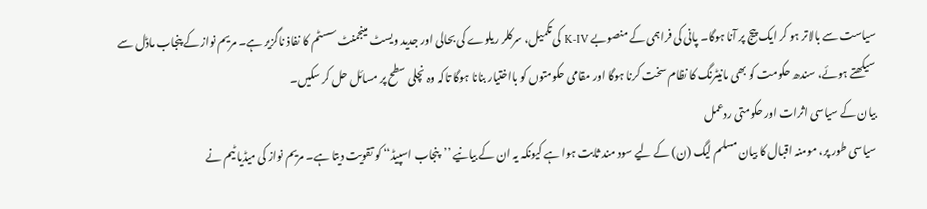سیاست سے بالاتر ہو کر ایک پیج پر آنا ہوگا۔ پانی کی فراہمی کے منصوبے K-IV کی تکمیل، سرکلر ریلوے کی بحالی اور جدید ویسٹ مینجمنٹ سسٹم کا نفاذ ناگزیر ہے۔ مریم نواز کے پنجاب ماڈل سے سیکھتے ہوئے، سندھ حکومت کو بھی مانیٹرنگ کا نظام سخت کرنا ہوگا اور مقامی حکومتوں کو بااختیار بنانا ہوگا تاکہ وہ نچلی سطح پر مسائل حل کر سکیں۔
بیان کے سیاسی اثرات اور حکومتی ردعمل
سیاسی طور پر، مومنہ اقبال کا بیان مسلم لیگ (ن) کے لیے سود مند ثابت ہوا ہے کیونکہ یہ ان کے بیانیے ’’پنجاب اسپیڈ‘‘ کو تقویت دیتا ہے۔ مریم نواز کی میڈیا ٹیم نے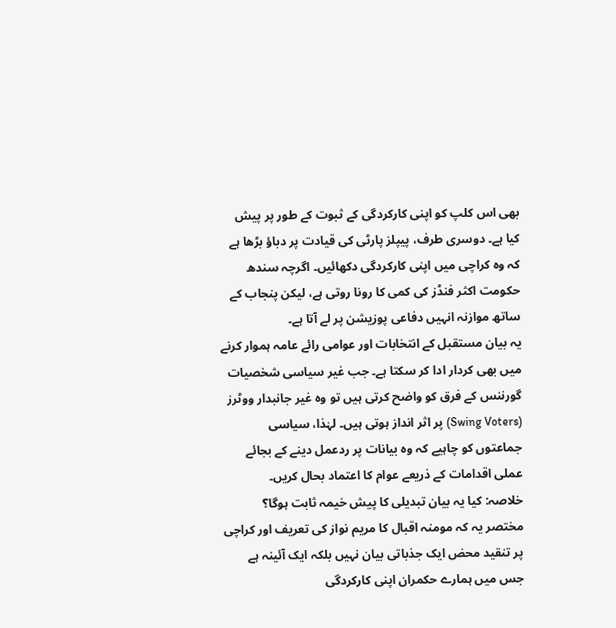بھی اس کلپ کو اپنی کارکردگی کے ثبوت کے طور پر پیش کیا ہے۔ دوسری طرف، پیپلز پارٹی کی قیادت پر دباؤ بڑھا ہے کہ وہ کراچی میں اپنی کارکردگی دکھائیں۔ اگرچہ سندھ حکومت اکثر فنڈز کی کمی کا رونا روتی ہے، لیکن پنجاب کے ساتھ موازنہ انہیں دفاعی پوزیشن پر لے آتا ہے۔
یہ بیان مستقبل کے انتخابات اور عوامی رائے عامہ ہموار کرنے میں بھی کردار ادا کر سکتا ہے۔ جب غیر سیاسی شخصیات گورننس کے فرق کو واضح کرتی ہیں تو وہ غیر جانبدار ووٹرز (Swing Voters) پر اثر انداز ہوتی ہیں۔ لہٰذا، سیاسی جماعتوں کو چاہیے کہ وہ بیانات پر ردعمل دینے کے بجائے عملی اقدامات کے ذریعے عوام کا اعتماد بحال کریں۔
خلاصہ: کیا یہ بیان تبدیلی کا پیش خیمہ ثابت ہوگا؟
مختصر یہ کہ مومنہ اقبال کا مریم نواز کی تعریف اور کراچی پر تنقید محض ایک جذباتی بیان نہیں بلکہ ایک آئینہ ہے جس میں ہمارے حکمران اپنی کارکردگی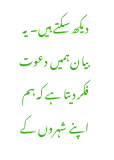دیکھ سکتے ہیں۔ یہ بیان ہمیں دعوت فکر دیتا ہے کہ ہم اپنے شہروں کے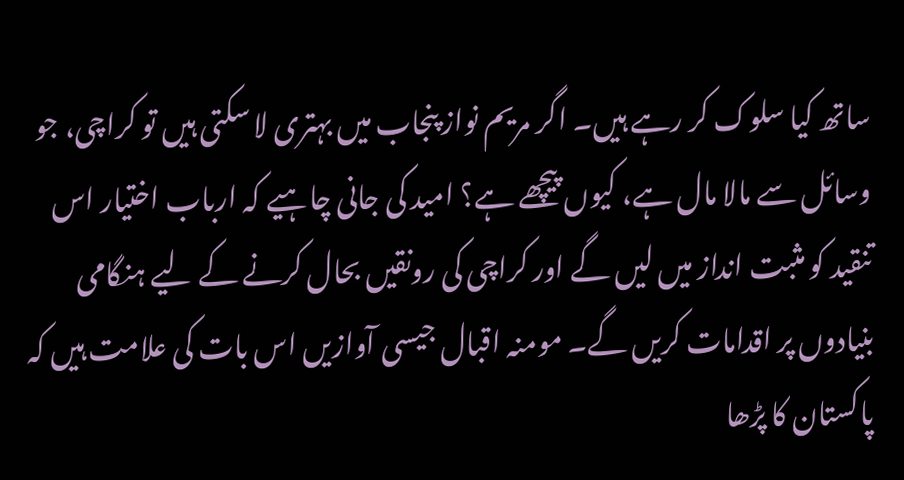ساتھ کیا سلوک کر رہے ہیں۔ اگر مریم نواز پنجاب میں بہتری لا سکتی ہیں تو کراچی، جو وسائل سے مالا مال ہے، کیوں پیچھے ہے؟ امید کی جانی چاہیے کہ ارباب اختیار اس تنقید کو مثبت انداز میں لیں گے اور کراچی کی رونقیں بحال کرنے کے لیے ہنگامی بنیادوں پر اقدامات کریں گے۔ مومنہ اقبال جیسی آوازیں اس بات کی علامت ہیں کہ پاکستان کا پڑھا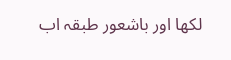لکھا اور باشعور طبقہ اب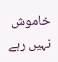خاموش نہیں رہے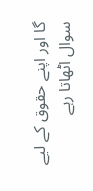گا اور اپنے حقوق کے لیے سوال اٹھاتا رہے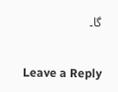گا۔

Leave a Reply